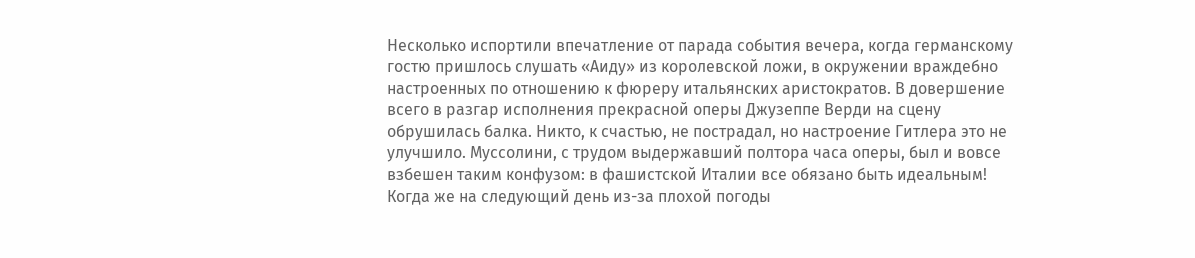Несколько испортили впечатление от парада события вечера, когда германскому гостю пришлось слушать «Аиду» из королевской ложи, в окружении враждебно настроенных по отношению к фюреру итальянских аристократов. В довершение всего в разгар исполнения прекрасной оперы Джузеппе Верди на сцену обрушилась балка. Никто, к счастью, не пострадал, но настроение Гитлера это не улучшило. Муссолини, с трудом выдержавший полтора часа оперы, был и вовсе взбешен таким конфузом: в фашистской Италии все обязано быть идеальным! Когда же на следующий день из-за плохой погоды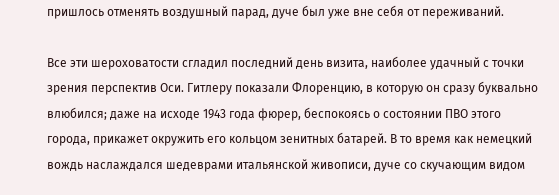пришлось отменять воздушный парад, дуче был уже вне себя от переживаний.

Все эти шероховатости сгладил последний день визита, наиболее удачный с точки зрения перспектив Оси. Гитлеру показали Флоренцию, в которую он сразу буквально влюбился; даже на исходе 1943 года фюрер, беспокоясь о состоянии ПВО этого города, прикажет окружить его кольцом зенитных батарей. В то время как немецкий вождь наслаждался шедеврами итальянской живописи, дуче со скучающим видом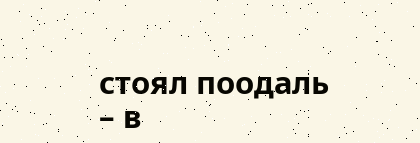стоял поодаль – в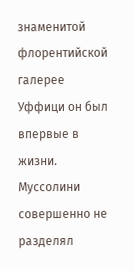знаменитой флорентийской галерее Уффици он был впервые в жизни. Муссолини совершенно не разделял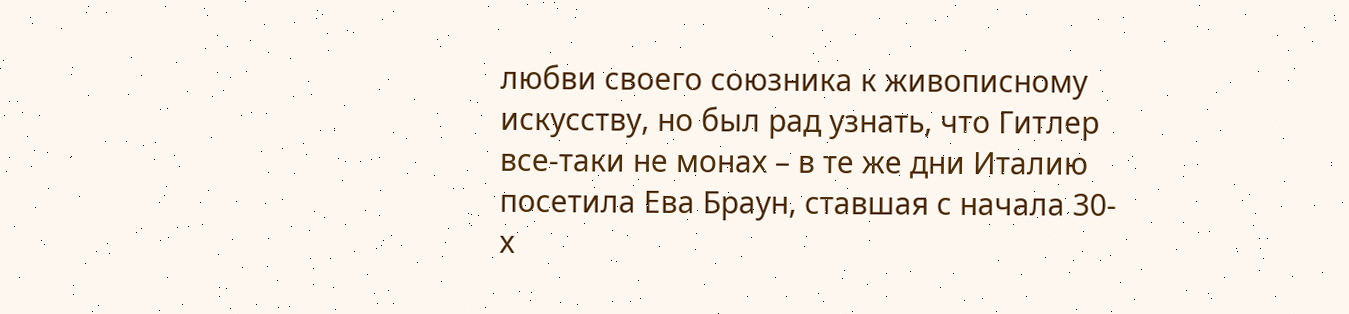любви своего союзника к живописному искусству, но был рад узнать, что Гитлер все-таки не монах – в те же дни Италию посетила Ева Браун, ставшая с начала 30-х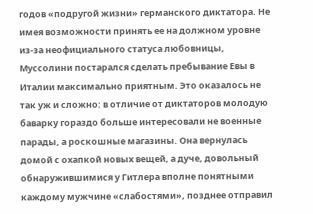годов «подругой жизни» германского диктатора. Не имея возможности принять ее на должном уровне из-за неофициального статуса любовницы, Муссолини постарался сделать пребывание Евы в Италии максимально приятным. Это оказалось не так уж и сложно: в отличие от диктаторов молодую баварку гораздо больше интересовали не военные парады, а роскошные магазины. Она вернулась домой с охапкой новых вещей, а дуче, довольный обнаружившимися у Гитлера вполне понятными каждому мужчине «слабостями», позднее отправил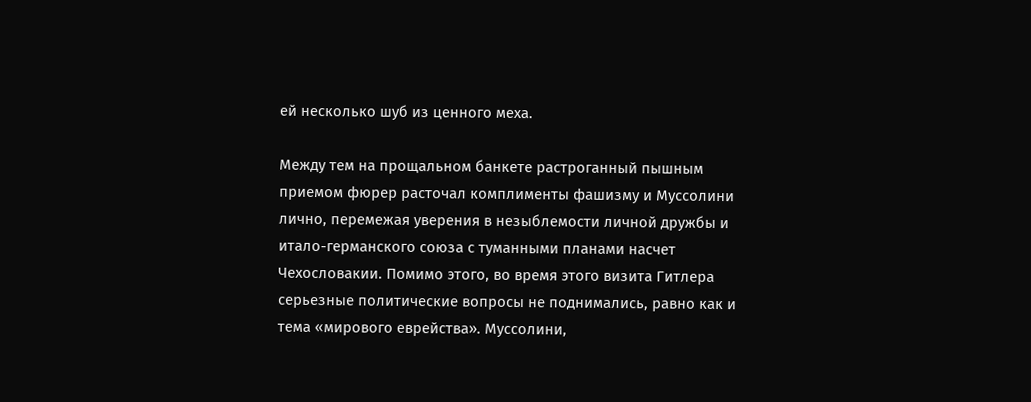ей несколько шуб из ценного меха.

Между тем на прощальном банкете растроганный пышным приемом фюрер расточал комплименты фашизму и Муссолини лично, перемежая уверения в незыблемости личной дружбы и итало-германского союза с туманными планами насчет Чехословакии. Помимо этого, во время этого визита Гитлера серьезные политические вопросы не поднимались, равно как и тема «мирового еврейства». Муссолини,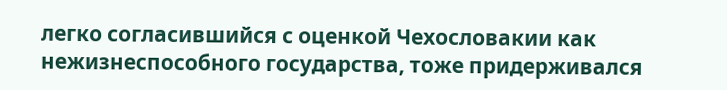легко согласившийся с оценкой Чехословакии как нежизнеспособного государства, тоже придерживался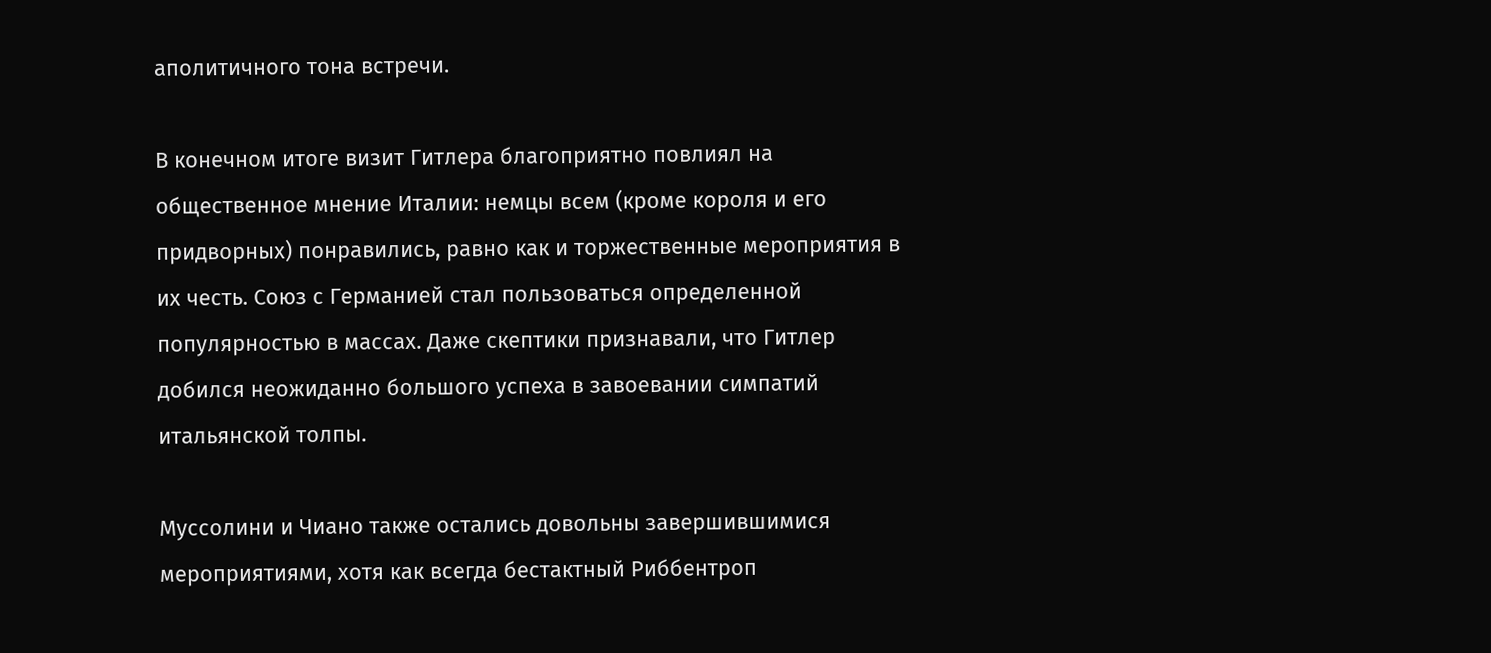аполитичного тона встречи.

В конечном итоге визит Гитлера благоприятно повлиял на общественное мнение Италии: немцы всем (кроме короля и его придворных) понравились, равно как и торжественные мероприятия в их честь. Союз с Германией стал пользоваться определенной популярностью в массах. Даже скептики признавали, что Гитлер добился неожиданно большого успеха в завоевании симпатий итальянской толпы.

Муссолини и Чиано также остались довольны завершившимися мероприятиями, хотя как всегда бестактный Риббентроп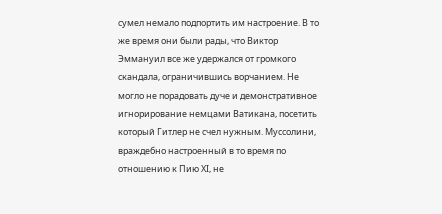сумел немало подпортить им настроение. В то же время они были рады, что Виктор Эммануил все же удержался от громкого скандала, ограничившись ворчанием. Не могло не порадовать дуче и демонстративное игнорирование немцами Ватикана, посетить который Гитлер не счел нужным. Муссолини, враждебно настроенный в то время по отношению к Пию ХI, не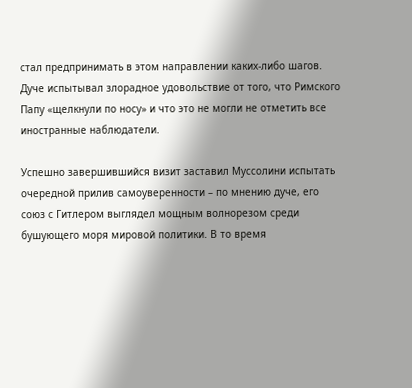стал предпринимать в этом направлении каких-либо шагов. Дуче испытывал злорадное удовольствие от того, что Римского Папу «щелкнули по носу» и что это не могли не отметить все иностранные наблюдатели.

Успешно завершившийся визит заставил Муссолини испытать очередной прилив самоуверенности – по мнению дуче, его союз с Гитлером выглядел мощным волнорезом среди бушующего моря мировой политики. В то время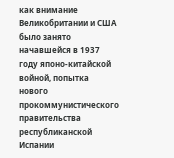как внимание Великобритании и США было занято начавшейся в 1937 году японо-китайской войной, попытка нового прокоммунистического правительства республиканской Испании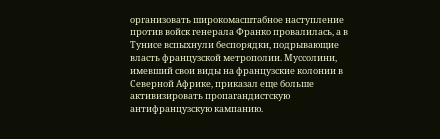организовать широкомасштабное наступление против войск генерала Франко провалилась, а в Тунисе вспыхнули беспорядки, подрывающие власть французской метрополии. Муссолини, имевший свои виды на французские колонии в Северной Африке, приказал еще больше активизировать пропагандистскую антифранцузскую кампанию.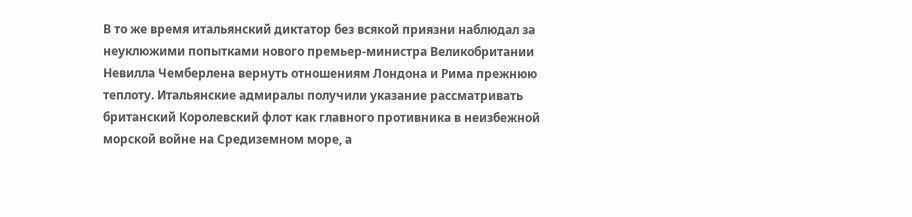В то же время итальянский диктатор без всякой приязни наблюдал за неуклюжими попытками нового премьер-министра Великобритании Невилла Чемберлена вернуть отношениям Лондона и Рима прежнюю теплоту. Итальянские адмиралы получили указание рассматривать британский Королевский флот как главного противника в неизбежной морской войне на Средиземном море, а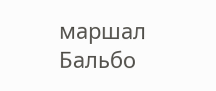маршал Бальбо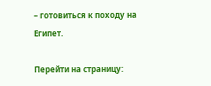– готовиться к походу на Египет.

Перейти на страницу: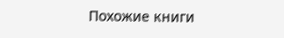Похожие книги